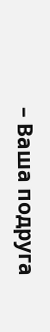– Ваша подруга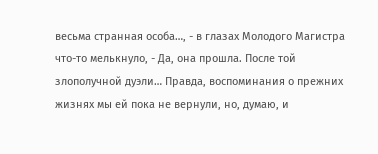весьма странная особа…, - в глазах Молодого Магистра что-то мелькнуло, - Да, она прошла. После той злополучной дуэли… Правда, воспоминания о прежних жизнях мы ей пока не вернули, но, думаю, и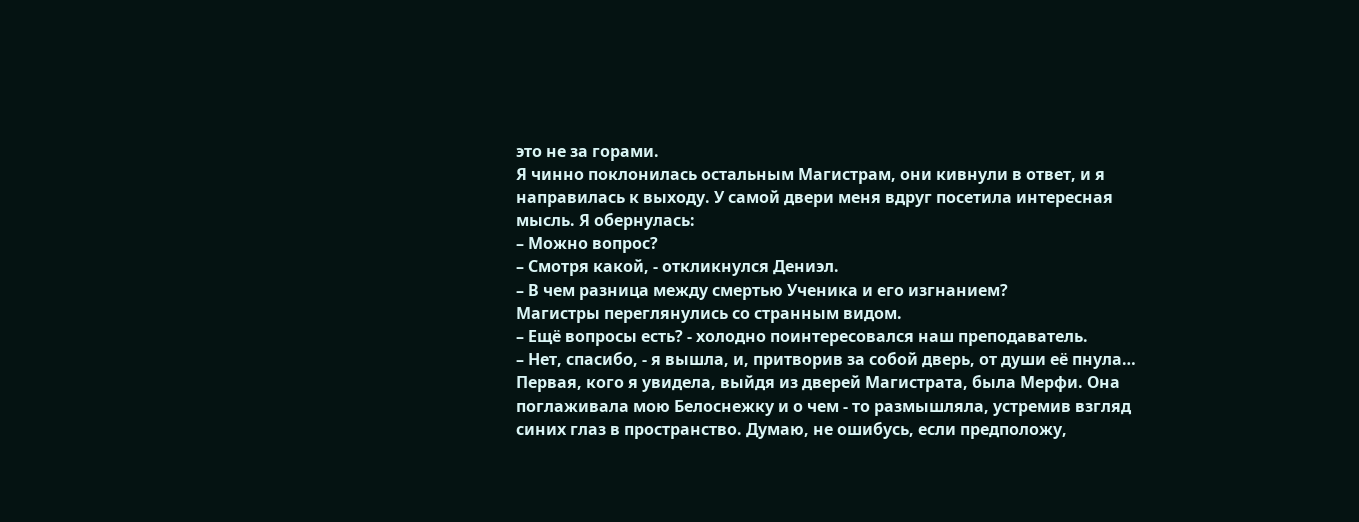это не за горами.
Я чинно поклонилась остальным Магистрам, они кивнули в ответ, и я направилась к выходу. У самой двери меня вдруг посетила интересная мысль. Я обернулась:
– Можно вопрос?
– Смотря какой, - откликнулся Дениэл.
– В чем разница между смертью Ученика и его изгнанием?
Магистры переглянулись со странным видом.
– Ещё вопросы есть? - холодно поинтересовался наш преподаватель.
– Нет, спасибо, - я вышла, и, притворив за собой дверь, от души её пнула…
Первая, кого я увидела, выйдя из дверей Магистрата, была Мерфи. Она поглаживала мою Белоснежку и о чем - то размышляла, устремив взгляд синих глаз в пространство. Думаю, не ошибусь, если предположу,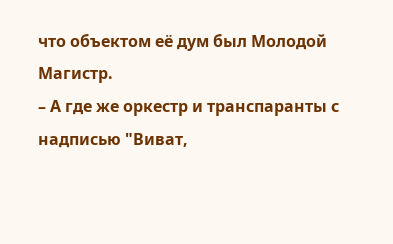что объектом её дум был Молодой Магистр.
– А где же оркестр и транспаранты с надписью "Виват,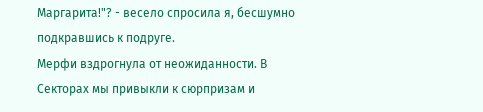Маргарита!"? - весело спросила я, бесшумно подкравшись к подруге.
Мерфи вздрогнула от неожиданности. В Секторах мы привыкли к сюрпризам и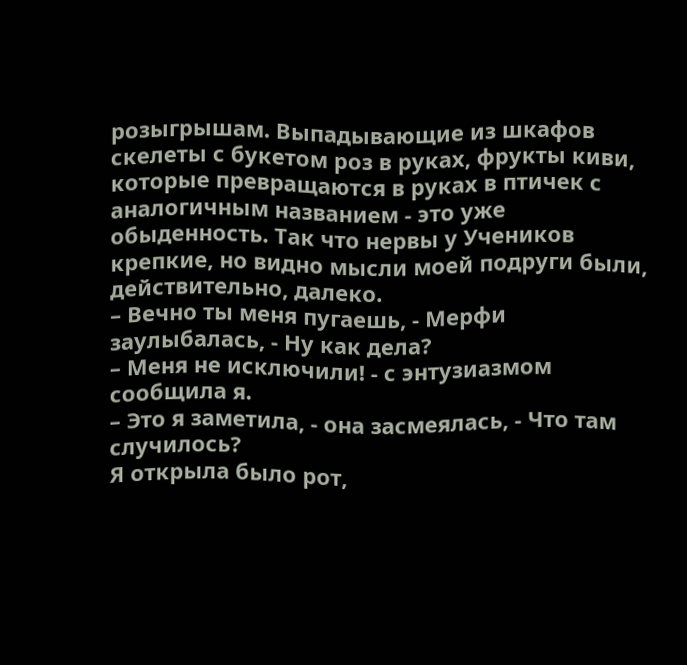розыгрышам. Выпадывающие из шкафов скелеты с букетом роз в руках, фрукты киви, которые превращаются в руках в птичек с аналогичным названием - это уже обыденность. Так что нервы у Учеников крепкие, но видно мысли моей подруги были, действительно, далеко.
– Вечно ты меня пугаешь, - Мерфи заулыбалась, - Ну как дела?
– Меня не исключили! - с энтузиазмом сообщила я.
– Это я заметила, - она засмеялась, - Что там случилось?
Я открыла было рот,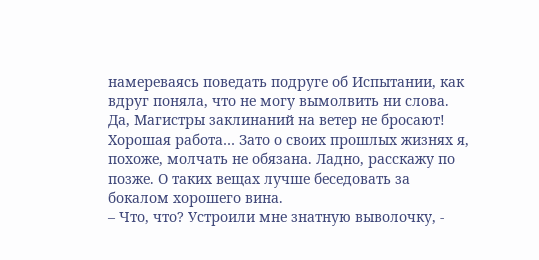намереваясь поведать подруге об Испытании, как вдруг поняла, что не могу вымолвить ни слова. Да, Магистры заклинаний на ветер не бросают! Хорошая работа… Зато о своих прошлых жизнях я, похоже, молчать не обязана. Ладно, расскажу по позже. О таких вещах лучше беседовать за бокалом хорошего вина.
– Что, что? Устроили мне знатную выволочку, -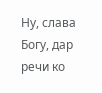Ну, слава Богу, дар речи ко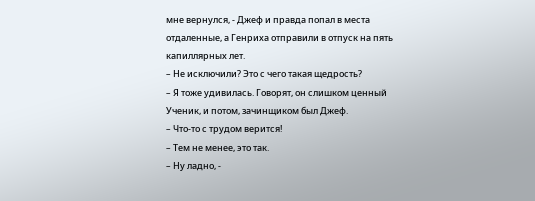мне вернулся, - Джеф и правда попал в места отдаленные, а Генриха отправили в отпуск на пять капиллярных лет.
– Не исключили? Это с чего такая щедрость?
– Я тоже удивилась. Говорят, он слишком ценный Ученик, и потом, зачинщиком был Джеф.
– Что-то с трудом верится!
– Тем не менее, это так.
– Ну ладно, -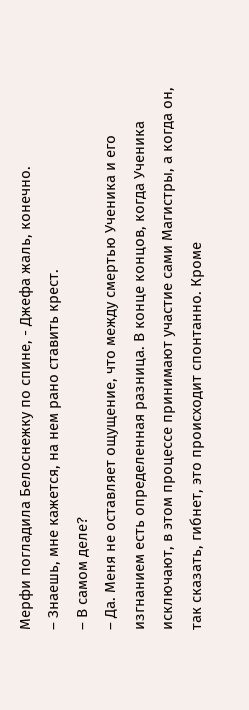Мерфи погладила Белоснежку по спине, - Джефа жаль, конечно.
– Знаешь, мне кажется, на нем рано ставить крест.
– В самом деле?
– Да. Меня не оставляет ощущение, что между смертью Ученика и его изгнанием есть определенная разница. В конце концов, когда Ученика исключают, в этом процессе принимают участие сами Магистры, а когда он, так сказать, гибнет, это происходит спонтанно. Кроме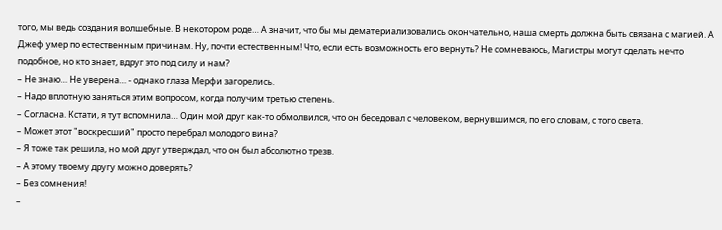того, мы ведь создания волшебные. В некотором роде… А значит, что бы мы дематериализовались окончательно, наша смерть должна быть связана с магией. А Джеф умер по естественным причинам. Ну, почти естественным! Что, если есть возможность его вернуть? Не сомневаюсь, Магистры могут сделать нечто подобное, но кто знает, вдруг это под силу и нам?
– Не знаю… Не уверена… - однако глаза Мерфи загорелись.
– Надо вплотную заняться этим вопросом, когда получим третью степень.
– Согласна. Кстати, я тут вспомнила… Один мой друг как-то обмолвился, что он беседовал с человеком, вернувшимся, по его словам, с того света.
– Может этот "воскресший" просто перебрал молодого вина?
– Я тоже так решила, но мой друг утверждал, что он был абсолютно трезв.
– А этому твоему другу можно доверять?
– Без сомнения!
–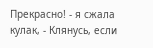Прекрасно! - я сжала кулак, - Клянусь, если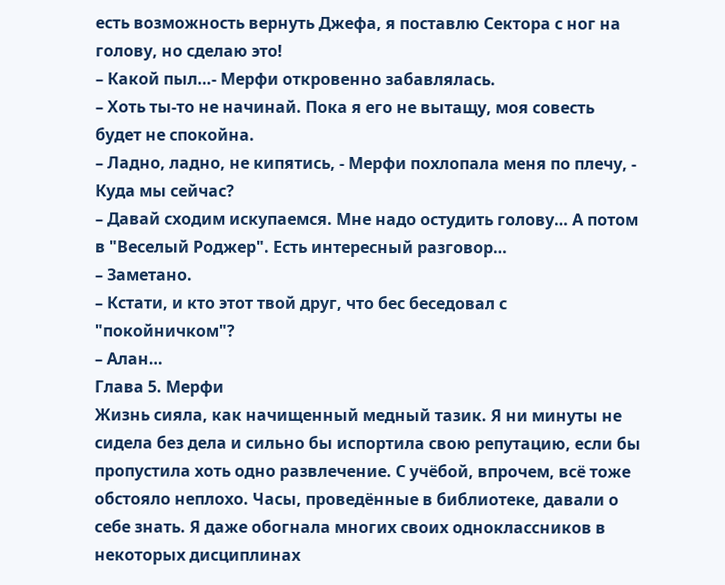есть возможность вернуть Джефа, я поставлю Сектора с ног на голову, но сделаю это!
– Какой пыл…- Мерфи откровенно забавлялась.
– Хоть ты-то не начинай. Пока я его не вытащу, моя совесть будет не спокойна.
– Ладно, ладно, не кипятись, - Мерфи похлопала меня по плечу, - Куда мы сейчас?
– Давай сходим искупаемся. Мне надо остудить голову… А потом в "Веселый Роджер". Есть интересный разговор…
– Заметано.
– Кстати, и кто этот твой друг, что бес беседовал с "покойничком"?
– Алан…
Глава 5. Мерфи
Жизнь сияла, как начищенный медный тазик. Я ни минуты не сидела без дела и сильно бы испортила свою репутацию, если бы пропустила хоть одно развлечение. С учёбой, впрочем, всё тоже обстояло неплохо. Часы, проведённые в библиотеке, давали о себе знать. Я даже обогнала многих своих одноклассников в некоторых дисциплинах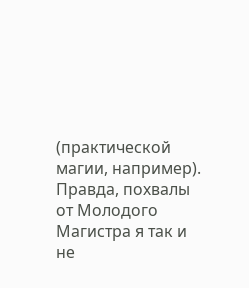(практической магии, например). Правда, похвалы от Молодого Магистра я так и не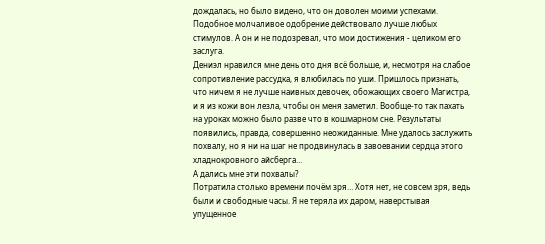дождалась, но было видено, что он доволен моими успехами. Подобное молчаливое одобрение действовало лучше любых стимулов. А он и не подозревал, что мои достижения - целиком его заслуга.
Дениэл нравился мне день ото дня всё больше, и, несмотря на слабое сопротивление рассудка, я влюбилась по уши. Пришлось признать, что ничем я не лучше наивных девочек, обожающих своего Магистра, и я из кожи вон лезла, чтобы он меня заметил. Вообще-то так пахать на уроках можно было разве что в кошмарном сне. Результаты появились, правда, совершенно неожиданные. Мне удалось заслужить похвалу, но я ни на шаг не продвинулась в завоевании сердца этого хладнокровного айсберга…
А дались мне эти похвалы?
Потратила столько времени почём зря… Хотя нет, не совсем зря, ведь были и свободные часы. Я не теряла их даром, наверстывая упущенное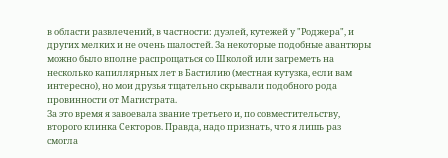в области развлечений, в частности: дуэлей, кутежей у "Роджера", и других мелких и не очень шалостей. За некоторые подобные авантюры можно было вполне распрощаться со Школой или загреметь на несколько капиллярных лет в Бастилию (местная кутузка, если вам интересно), но мои друзья тщательно скрывали подобного рода провинности от Магистрата.
За это время я завоевала звание третьего и, по совместительству, второго клинка Секторов. Правда, надо признать, что я лишь раз смогла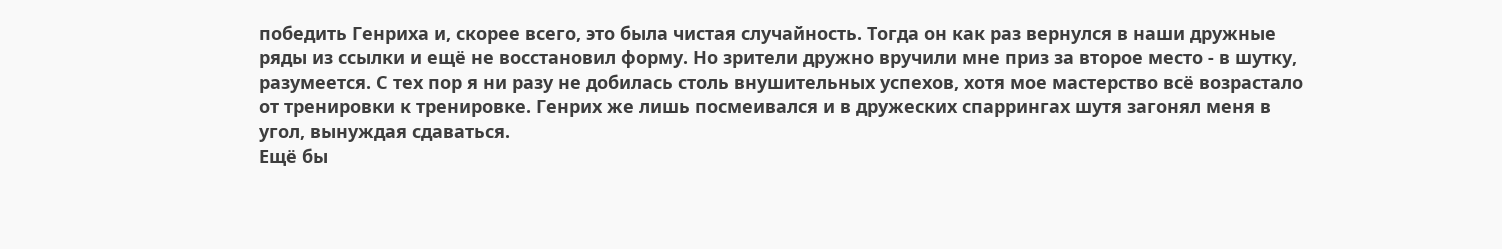победить Генриха и, скорее всего, это была чистая случайность. Тогда он как раз вернулся в наши дружные ряды из ссылки и ещё не восстановил форму. Но зрители дружно вручили мне приз за второе место - в шутку, разумеется. С тех пор я ни разу не добилась столь внушительных успехов, хотя мое мастерство всё возрастало от тренировки к тренировке. Генрих же лишь посмеивался и в дружеских спаррингах шутя загонял меня в угол, вынуждая сдаваться.
Ещё бы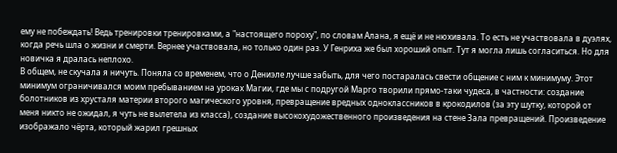ему не побеждать! Ведь тренировки тренировками, а "настоящего пороху", по словам Алана, я ещё и не нюхивала. То есть не участвовала в дуэлях, когда речь шла о жизни и смерти. Вернее участвовала, но только один раз. У Генриха же был хороший опыт. Тут я могла лишь согласиться. Но для новичка я дралась неплохо.
В общем, не скучала я ничуть. Поняла со временем, что о Дениэле лучше забыть, для чего постаралась свести общение с ним к минимуму. Этот минимум ограничивался моим пребыванием на уроках Магии, где мы с подругой Марго творили прямо-таки чудеса, в частности: создание болотников из хрусталя материи второго магического уровня, превращение вредных одноклассников в крокодилов (за эту шутку, которой от меня никто не ожидал, я чуть не вылетела из класса), создание высокохудожественного произведения на стене Зала превращений. Произведение изображало чёрта, который жарил грешных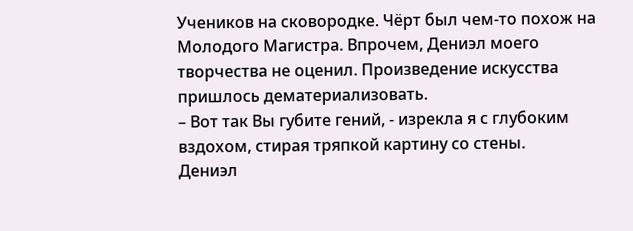Учеников на сковородке. Чёрт был чем-то похож на Молодого Магистра. Впрочем, Дениэл моего творчества не оценил. Произведение искусства пришлось дематериализовать.
– Вот так Вы губите гений, - изрекла я с глубоким вздохом, стирая тряпкой картину со стены.
Дениэл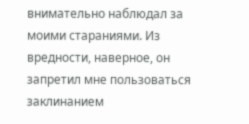внимательно наблюдал за моими стараниями. Из вредности, наверное, он запретил мне пользоваться заклинанием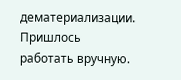дематериализации. Пришлось работать вручную.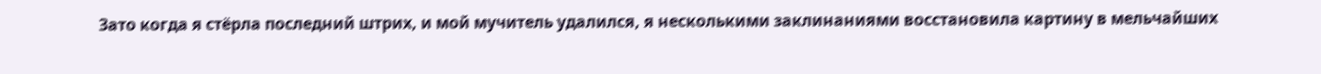Зато когда я стёрла последний штрих, и мой мучитель удалился, я несколькими заклинаниями восстановила картину в мельчайших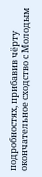подробностях, прибавив чёрту окончательное сходство с Молодым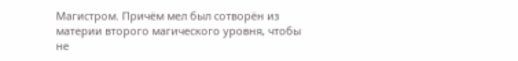Магистром. Причём мел был сотворён из материи второго магического уровня, чтобы не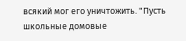всякий мог его уничтожить. "Пусть школьные домовые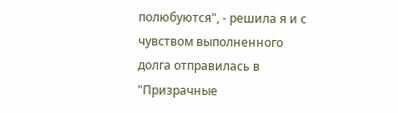полюбуются", - решила я и с чувством выполненного долга отправилась в "Призрачные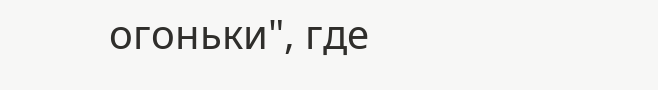огоньки", где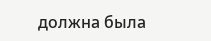должна была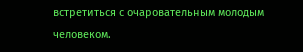встретиться с очаровательным молодым человеком.